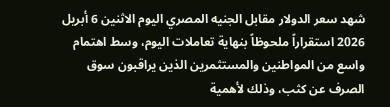شهد سعر الدولار مقابل الجنيه المصري اليوم الاثنين 6 أبريل 2026 استقراراً ملحوظاً بنهاية تعاملات اليوم، وسط اهتمام واسع من المواطنين والمستثمرين الذين يراقبون سوق الصرف عن كثب، وذلك لأهمية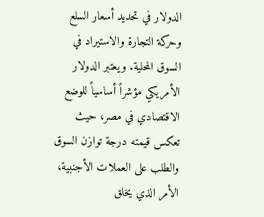الدولار في تحديد أسعار السلع وحركة التجارة والاستيراد في السوق المحلية. ويعتبر الدولار الأمريكي مؤشراً أساسياً للوضع الاقتصادي في مصر، حيث تعكس قيمته درجة توازن السوق والطلب على العملات الأجنبية، الأمر الذي يخلق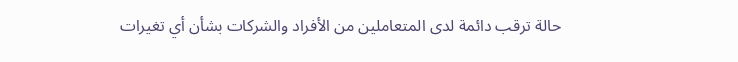حالة ترقب دائمة لدى المتعاملين من الأفراد والشركات بشأن أي تغيرات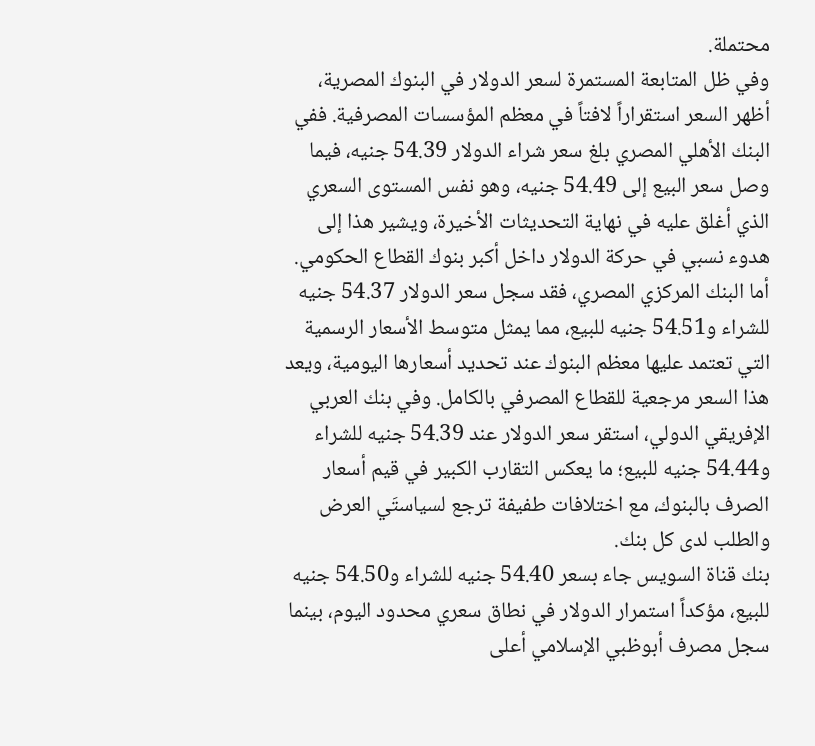محتملة.
وفي ظل المتابعة المستمرة لسعر الدولار في البنوك المصرية، أظهر السعر استقراراً لافتاً في معظم المؤسسات المصرفية. ففي البنك الأهلي المصري بلغ سعر شراء الدولار 54.39 جنيه، فيما وصل سعر البيع إلى 54.49 جنيه، وهو نفس المستوى السعري الذي أغلق عليه في نهاية التحديثات الأخيرة، ويشير هذا إلى هدوء نسبي في حركة الدولار داخل أكبر بنوك القطاع الحكومي.
أما البنك المركزي المصري، فقد سجل سعر الدولار 54.37 جنيه للشراء و54.51 جنيه للبيع، مما يمثل متوسط الأسعار الرسمية التي تعتمد عليها معظم البنوك عند تحديد أسعارها اليومية، ويعد هذا السعر مرجعية للقطاع المصرفي بالكامل. وفي بنك العربي الإفريقي الدولي، استقر سعر الدولار عند 54.39 جنيه للشراء و54.44 جنيه للبيع؛ ما يعكس التقارب الكبير في قيم أسعار الصرف بالبنوك، مع اختلافات طفيفة ترجع لسياستَي العرض والطلب لدى كل بنك.
بنك قناة السويس جاء بسعر 54.40 جنيه للشراء و54.50 جنيه للبيع، مؤكداً استمرار الدولار في نطاق سعري محدود اليوم، بينما سجل مصرف أبوظبي الإسلامي أعلى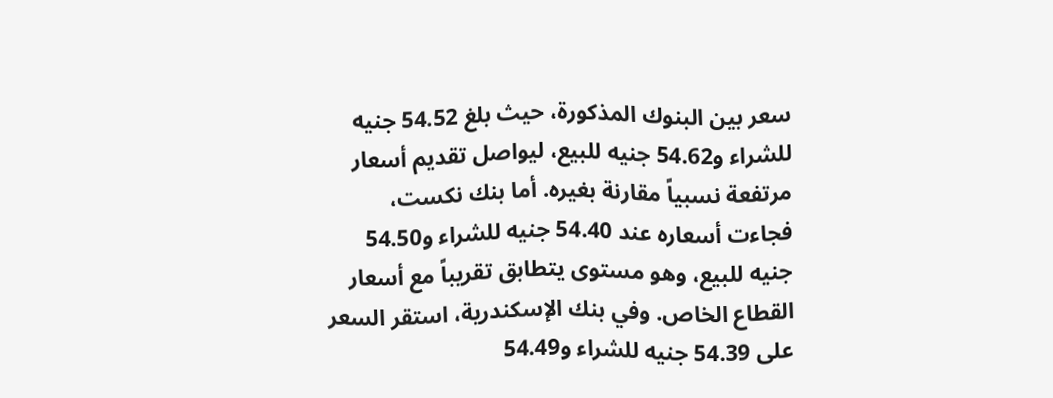سعر بين البنوك المذكورة، حيث بلغ 54.52 جنيه للشراء و54.62 جنيه للبيع، ليواصل تقديم أسعار مرتفعة نسبياً مقارنة بغيره. أما بنك نكست، فجاءت أسعاره عند 54.40 جنيه للشراء و54.50 جنيه للبيع، وهو مستوى يتطابق تقريباً مع أسعار القطاع الخاص. وفي بنك الإسكندرية، استقر السعر على 54.39 جنيه للشراء و54.49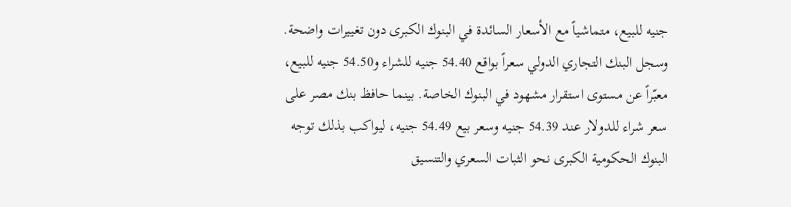جنيه للبيع، متماشياً مع الأسعار السائدة في البنوك الكبرى دون تغييرات واضحة.
وسجل البنك التجاري الدولي سعراً بواقع 54.40 جنيه للشراء و54.50 جنيه للبيع، معبّراً عن مستوى استقرار مشهود في البنوك الخاصة. بينما حافظ بنك مصر على سعر شراء للدولار عند 54.39 جنيه وسعر بيع 54.49 جنيه، ليواكب بذلك توجه البنوك الحكومية الكبرى نحو الثبات السعري والتنسيق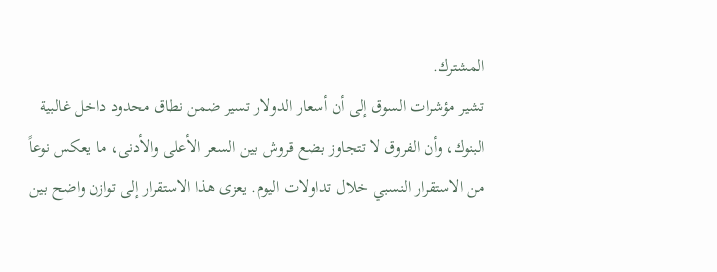المشترك.
تشير مؤشرات السوق إلى أن أسعار الدولار تسير ضمن نطاق محدود داخل غالبية البنوك، وأن الفروق لا تتجاوز بضع قروش بين السعر الأعلى والأدنى، ما يعكس نوعاً من الاستقرار النسبي خلال تداولات اليوم. يعزى هذا الاستقرار إلى توازن واضح بين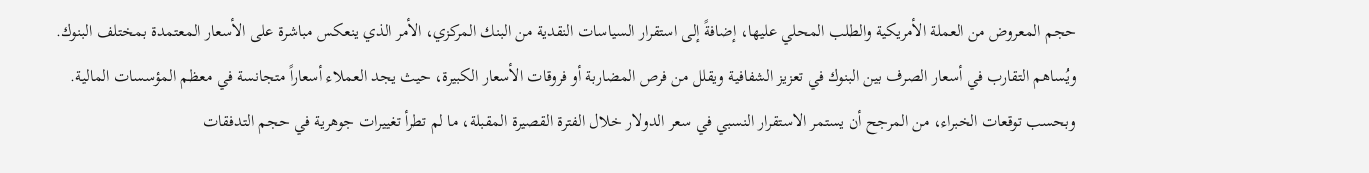حجم المعروض من العملة الأمريكية والطلب المحلي عليها، إضافةً إلى استقرار السياسات النقدية من البنك المركزي، الأمر الذي ينعكس مباشرة على الأسعار المعتمدة بمختلف البنوك.
ويُساهم التقارب في أسعار الصرف بين البنوك في تعزيز الشفافية ويقلل من فرص المضاربة أو فروقات الأسعار الكبيرة، حيث يجد العملاء أسعاراً متجانسة في معظم المؤسسات المالية. وبحسب توقعات الخبراء، من المرجح أن يستمر الاستقرار النسبي في سعر الدولار خلال الفترة القصيرة المقبلة، ما لم تطرأ تغييرات جوهرية في حجم التدفقات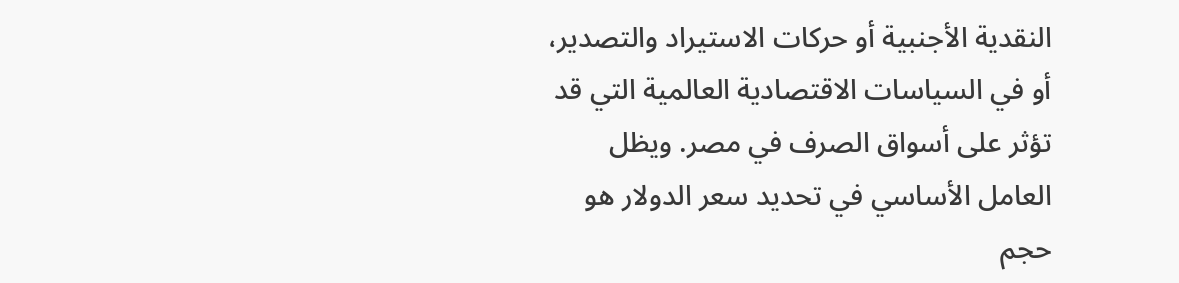النقدية الأجنبية أو حركات الاستيراد والتصدير، أو في السياسات الاقتصادية العالمية التي قد تؤثر على أسواق الصرف في مصر. ويظل العامل الأساسي في تحديد سعر الدولار هو حجم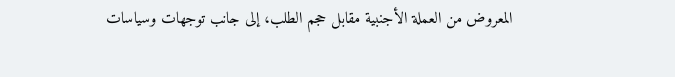المعروض من العملة الأجنبية مقابل حجم الطلب، إلى جانب توجهات وسياسات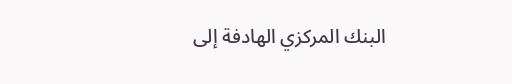البنك المركزي الهادفة إلى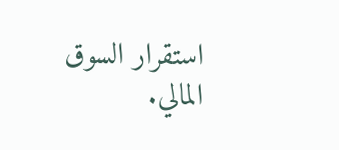استقرار السوق المالي.